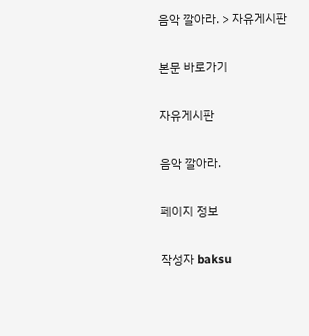음악 깔아라. > 자유게시판

본문 바로가기

자유게시판

음악 깔아라.

페이지 정보

작성자 baksu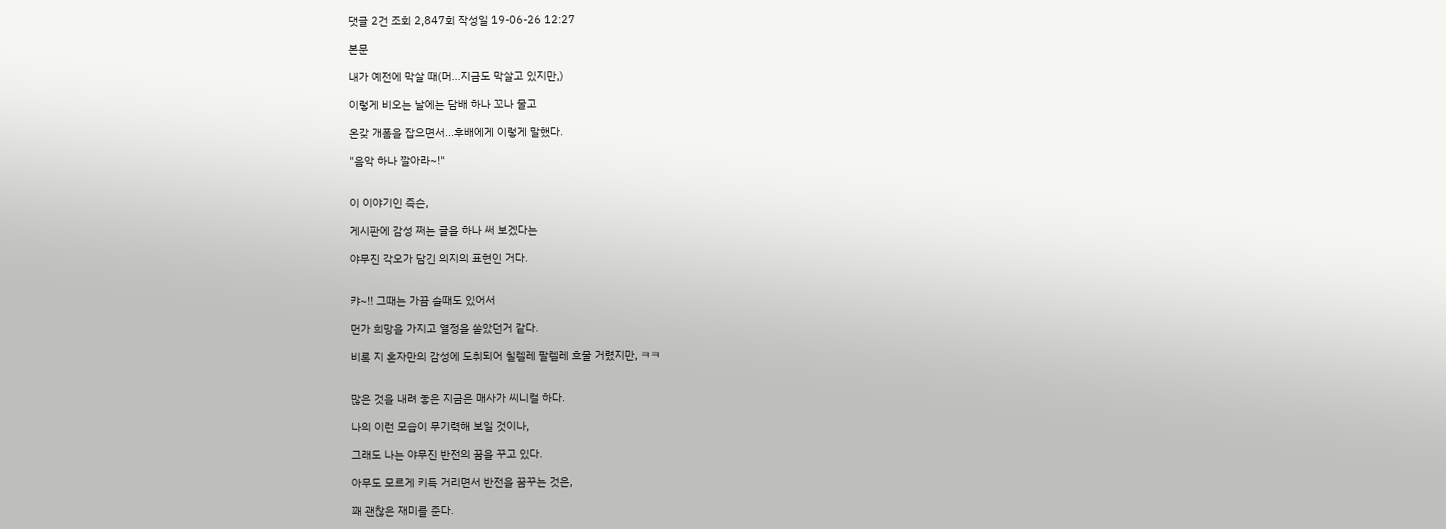댓글 2건 조회 2,847회 작성일 19-06-26 12:27

본문

내가 예전에 막살 때(머...지금도 막살고 있지만,)

이렇게 비오는 날에는 담배 하나 꼬나 물고

온갖 개폼을 잡으면서...후배에게 이렇게 말했다.

"음악 하나 깔아라~!"


이 이야기인 즉슨,

게시판에 감성 쩌는 글을 하나 써 보겠다는

야무진 각오가 담긴 의지의 표현인 거다.


캬~!! 그때는 가끔 슬때도 있어서

먼가 희망을 가지고 열정을 쏟았던거 같다.

비록 지 혼자만의 감성에 도취되어 칠렐레 팔렐레 흐물 거렸지만, ㅋㅋ


많은 것을 내려 놓은 지금은 매사가 씨니컬 하다.

나의 이런 모습이 무기력해 보일 것이나,

그래도 나는 야무진 반전의 꿈을 꾸고 있다.

아무도 모르게 키득 거리면서 반전을 꿈꾸는 것은,

꽤 괜찮은 재미를 준다.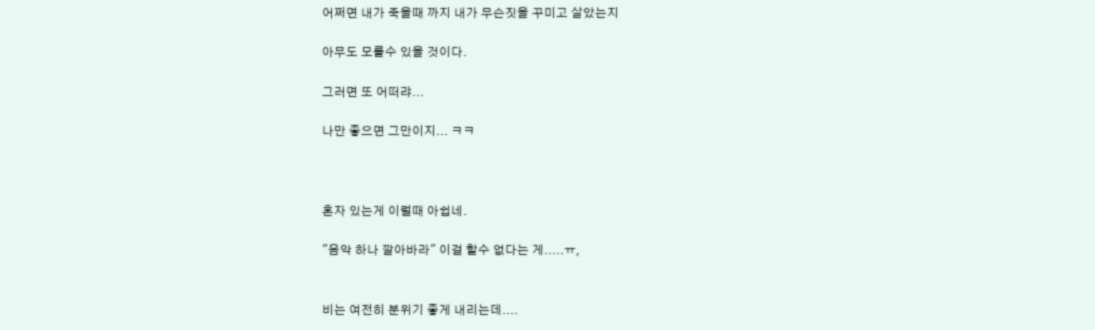어쩌면 내가 죽을때 까지 내가 무슨짓을 꾸미고 살았는지

아무도 모를수 있을 것이다.

그러면 또 어떠랴...

나만 좋으면 그만이지... ㅋㅋ



혼자 있는게 이럴때 아쉽네.

"음악 하나 깔아바라" 이걸 할수 없다는 게.....ㅠ,


비는 여전히 분위기 좋게 내리는데....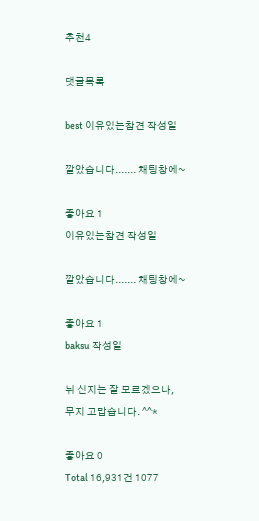추천4

댓글목록

best 이유있는참견 작성일

깔았습니다....... 채팅창에~

좋아요 1
이유있는참견 작성일

깔았습니다....... 채팅창에~

좋아요 1
baksu 작성일

뉘 신지는 잘 모르겠으나,
무지 고맙습니다. ^^*

좋아요 0
Total 16,931건 1077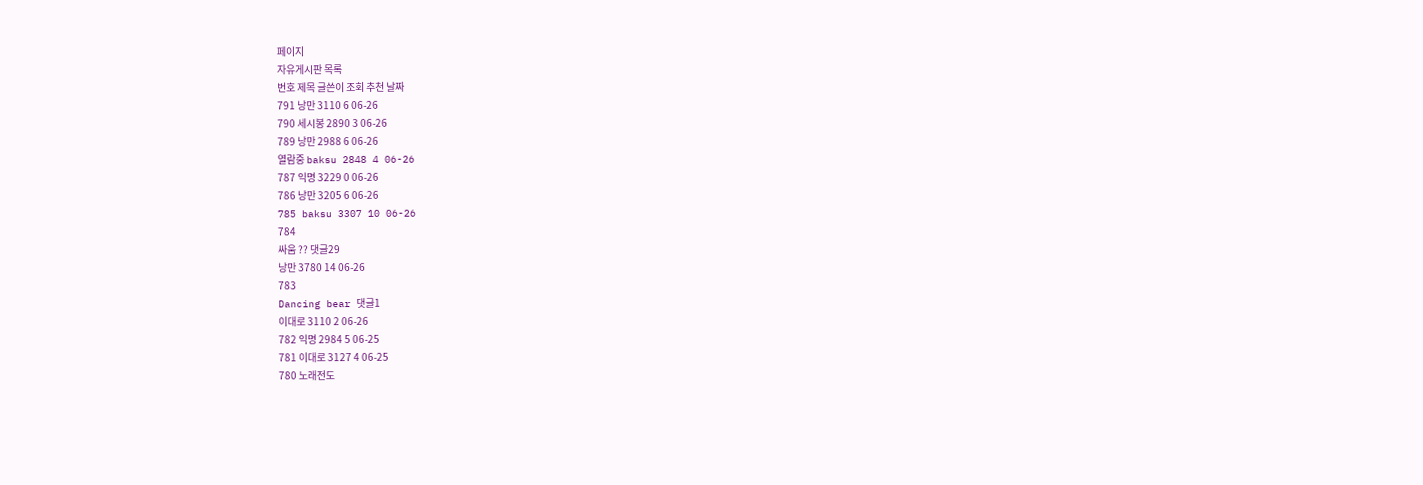페이지
자유게시판 목록
번호 제목 글쓴이 조회 추천 날짜
791 낭만 3110 6 06-26
790 세시봉 2890 3 06-26
789 낭만 2988 6 06-26
열람중 baksu 2848 4 06-26
787 익명 3229 0 06-26
786 낭만 3205 6 06-26
785 baksu 3307 10 06-26
784
싸움 ?? 댓글29
낭만 3780 14 06-26
783
Dancing bear 댓글1
이대로 3110 2 06-26
782 익명 2984 5 06-25
781 이대로 3127 4 06-25
780 노래전도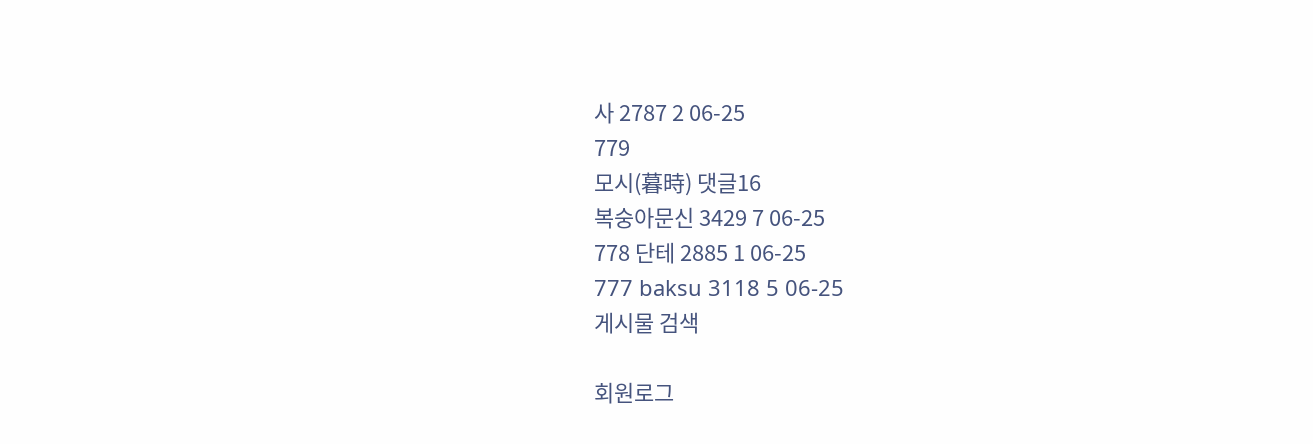사 2787 2 06-25
779
모시(暮時) 댓글16
복숭아문신 3429 7 06-25
778 단테 2885 1 06-25
777 baksu 3118 5 06-25
게시물 검색

회원로그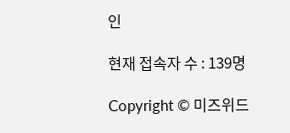인

현재 접속자 수 : 139명

Copyright © 미즈위드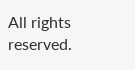All rights reserved.